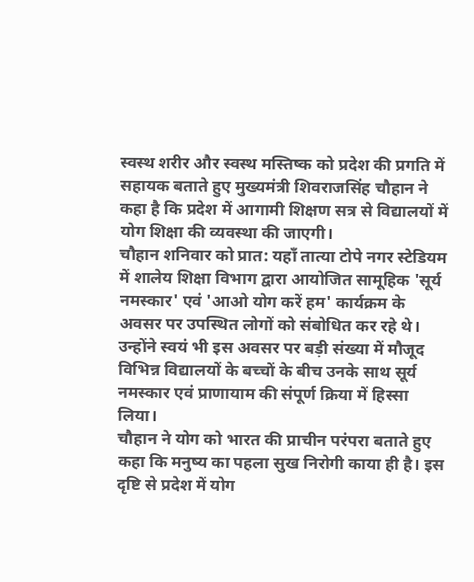स्वस्थ शरीर और स्वस्थ मस्तिष्क को प्रदेश की प्रगति में सहायक बताते हुए मुख्यमंत्री शिवराजसिंह चौहान ने कहा है कि प्रदेश में आगामी शिक्षण सत्र से विद्यालयों में योग शिक्षा की व्यवस्था की जाएगी।
चौहान शनिवार को प्रात: यहाँ तात्या टोपे नगर स्टेडियम में शालेय शिक्षा विभाग द्वारा आयोजित सामूहिक 'सूर्य नमस्कार' एवं 'आओ योग करें हम' कार्यक्रम के अवसर पर उपस्थित लोगों को संबोधित कर रहे थे।
उन्होंने स्वयं भी इस अवसर पर बड़ी संख्या में मौजूद विभिन्न विद्यालयों के बच्चों के बीच उनके साथ सूर्य नमस्कार एवं प्राणायाम की संपूर्ण क्रिया में हिस्सा लिया।
चौहान ने योग को भारत की प्राचीन परंपरा बताते हुए कहा कि मनुष्य का पहला सुख निरोगी काया ही है। इस दृष्टि से प्रदेश में योग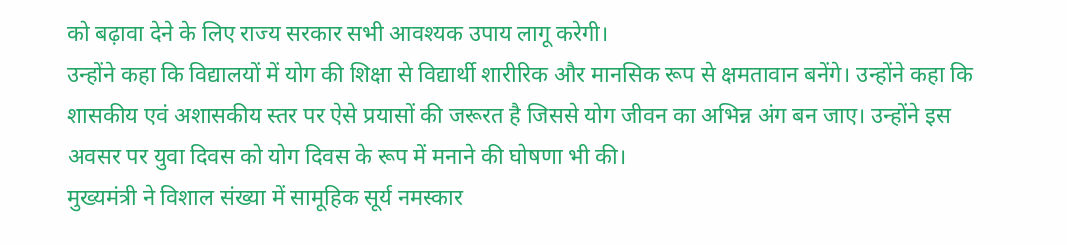को बढ़ावा देने के लिए राज्य सरकार सभी आवश्यक उपाय लागू करेगी।
उन्होंने कहा कि विद्यालयों में योग की शिक्षा से विद्यार्थी शारीरिक और मानसिक रूप से क्षमतावान बनेंगे। उन्होंने कहा कि शासकीय एवं अशासकीय स्तर पर ऐसे प्रयासों की जरूरत है जिससे योग जीवन का अभिन्न अंग बन जाए। उन्होंने इस अवसर पर युवा दिवस को योग दिवस के रूप में मनाने की घोषणा भी की।
मुख्यमंत्री ने विशाल संख्या में सामूहिक सूर्य नमस्कार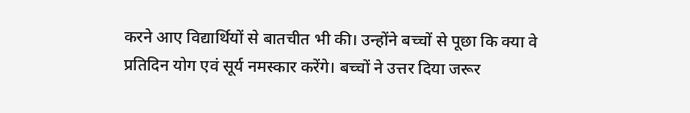करने आए विद्यार्थियों से बातचीत भी की। उन्होंने बच्चों से पूछा कि क्या वे प्रतिदिन योग एवं सूर्य नमस्कार करेंगे। बच्चों ने उत्तर दिया जरूर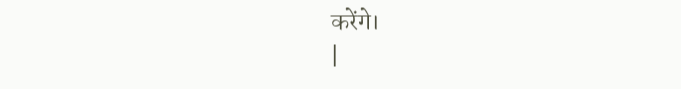करेंगे।
|